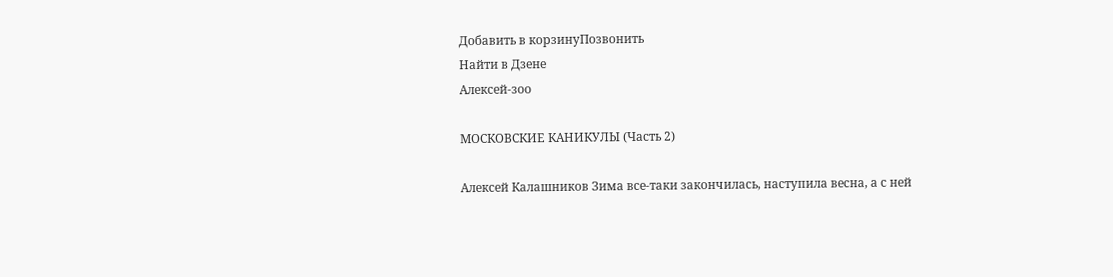Добавить в корзинуПозвонить
Найти в Дзене
Алексей-зоо

МОСКОВСКИЕ КАНИКУЛЫ (Часть 2)

Алексей Калашников Зима все-таки закончилась, наступила весна, а с ней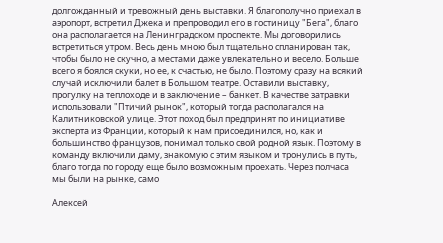долгожданный и тревожный день выставки. Я благополучно приехал в аэропорт, встретил Джека и препроводил его в гостиницу "Бега", благо она располагается на Ленинградском проспекте. Мы договорились встретиться утром. Весь день мною был тщательно спланирован так, чтобы было не скучно, а местами даже увлекательно и весело. Больше всего я боялся скуки, но ее, к счастью, не было. Поэтому сразу на всякий случай исключили балет в Большом театре. Оставили выставку, прогулку на теплоходе и в заключение – банкет. В качестве затравки использовали "Птичий рынок", который тогда располагался на Калитниковской улице. Этот поход был предпринят по инициативе эксперта из Франции, который к нам присоединился, но, как и большинство французов, понимал только свой родной язык. Поэтому в команду включили даму, знакомую с этим языком и тронулись в путь, благо тогда по городу еще было возможным проехать. Через полчаса мы были на рынке, само

Алексей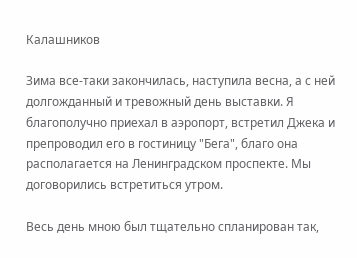Калашников

Зима все-таки закончилась, наступила весна, а с ней долгожданный и тревожный день выставки. Я благополучно приехал в аэропорт, встретил Джека и препроводил его в гостиницу "Бега", благо она располагается на Ленинградском проспекте. Мы договорились встретиться утром.

Весь день мною был тщательно спланирован так,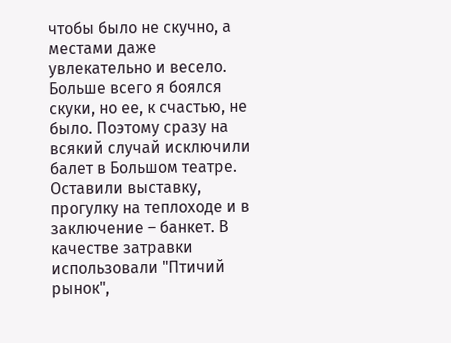чтобы было не скучно, а местами даже увлекательно и весело. Больше всего я боялся скуки, но ее, к счастью, не было. Поэтому сразу на всякий случай исключили балет в Большом театре. Оставили выставку, прогулку на теплоходе и в заключение – банкет. В качестве затравки использовали "Птичий рынок",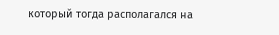который тогда располагался на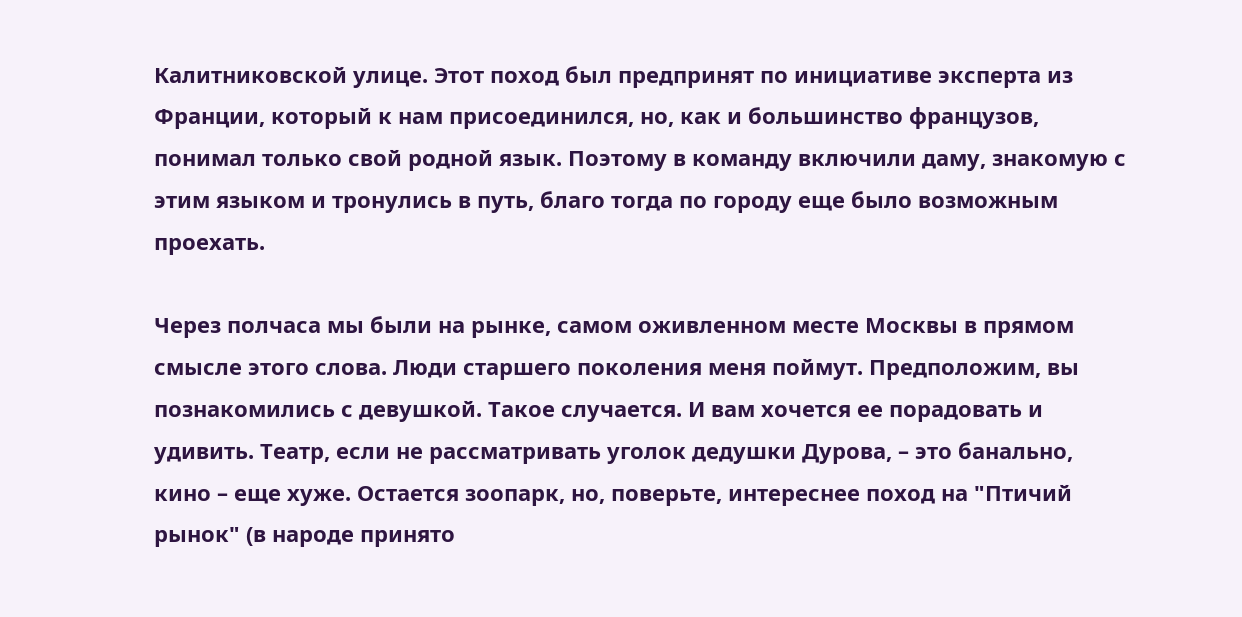Калитниковской улице. Этот поход был предпринят по инициативе эксперта из Франции, который к нам присоединился, но, как и большинство французов, понимал только свой родной язык. Поэтому в команду включили даму, знакомую с этим языком и тронулись в путь, благо тогда по городу еще было возможным проехать.

Через полчаса мы были на рынке, самом оживленном месте Москвы в прямом смысле этого слова. Люди старшего поколения меня поймут. Предположим, вы познакомились с девушкой. Такое случается. И вам хочется ее порадовать и удивить. Театр, если не рассматривать уголок дедушки Дурова, – это банально, кино – еще хуже. Остается зоопарк, но, поверьте, интереснее поход на "Птичий рынок" (в народе принято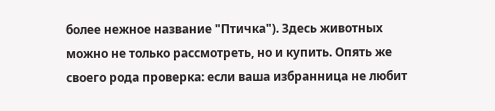более нежное название "Птичка"). Здесь животных можно не только рассмотреть, но и купить. Опять же своего рода проверка: если ваша избранница не любит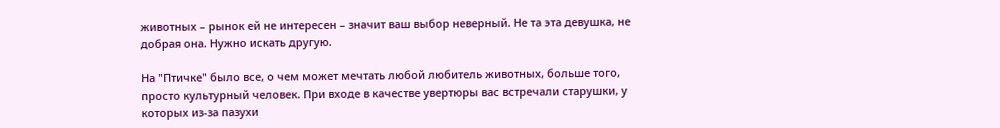животных – рынок ей не интересен – значит ваш выбор неверный. Не та эта девушка, не добрая она. Нужно искать другую.

На "Птичке" было все, о чем может мечтать любой любитель животных, больше того, просто культурный человек. При входе в качестве увертюры вас встречали старушки, у которых из-за пазухи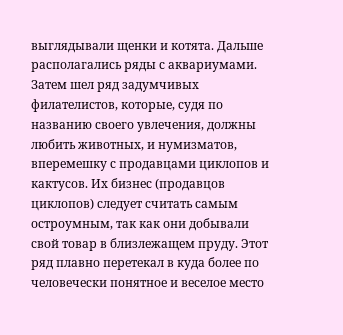выглядывали щенки и котята. Дальше располагались ряды с аквариумами. Затем шел ряд задумчивых филателистов, которые, судя по названию своего увлечения, должны любить животных, и нумизматов, вперемешку с продавцами циклопов и кактусов. Их бизнес (продавцов циклопов) следует считать самым остроумным, так как они добывали свой товар в близлежащем пруду. Этот ряд плавно перетекал в куда более по человечески понятное и веселое место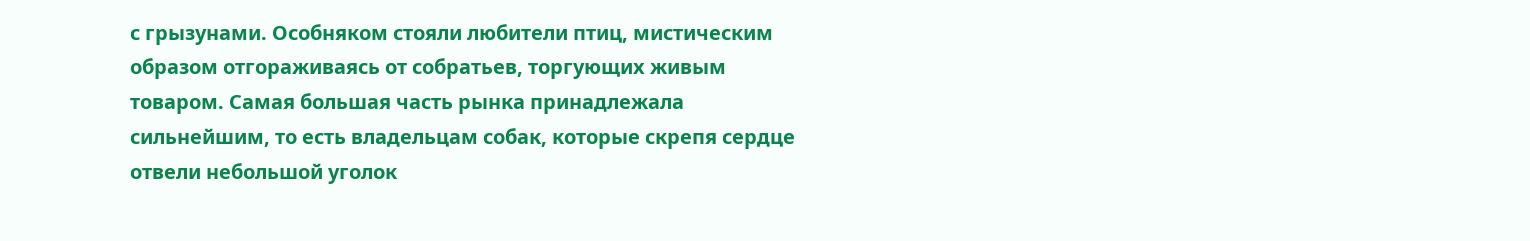с грызунами. Особняком стояли любители птиц, мистическим образом отгораживаясь от собратьев, торгующих живым товаром. Самая большая часть рынка принадлежала сильнейшим, то есть владельцам собак, которые скрепя сердце отвели небольшой уголок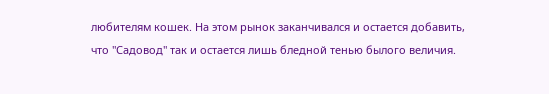любителям кошек. На этом рынок заканчивался и остается добавить, что "Садовод" так и остается лишь бледной тенью былого величия.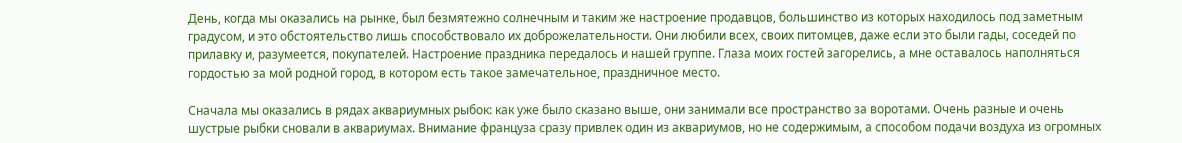День, когда мы оказались на рынке, был безмятежно солнечным и таким же настроение продавцов, большинство из которых находилось под заметным градусом, и это обстоятельство лишь способствовало их доброжелательности. Они любили всех, своих питомцев, даже если это были гады, соседей по прилавку и, разумеется, покупателей. Настроение праздника передалось и нашей группе. Глаза моих гостей загорелись, а мне оставалось наполняться гордостью за мой родной город, в котором есть такое замечательное, праздничное место.

Сначала мы оказались в рядах аквариумных рыбок: как уже было сказано выше, они занимали все пространство за воротами. Очень разные и очень шустрые рыбки сновали в аквариумах. Внимание француза сразу привлек один из аквариумов, но не содержимым, а способом подачи воздуха из огромных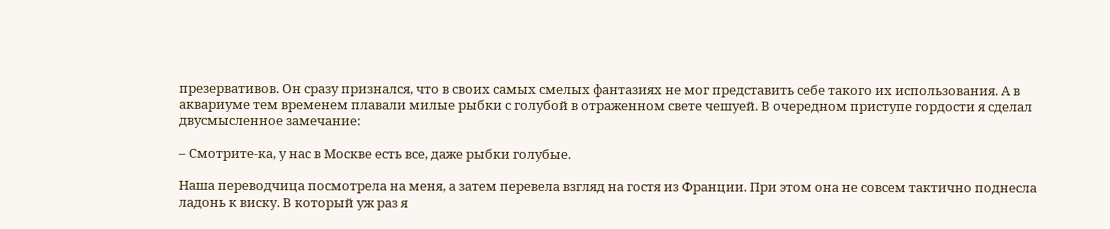презервативов. Он сразу признался, что в своих самых смелых фантазиях не мог представить себе такого их использования. А в аквариуме тем временем плавали милые рыбки с голубой в отраженном свете чешуей. В очередном приступе гордости я сделал двусмысленное замечание:

– Смотрите-ка, у нас в Москве есть все, даже рыбки голубые.

Наша переводчица посмотрела на меня, а затем перевела взгляд на гостя из Франции. При этом она не совсем тактично поднесла ладонь к виску. В который уж раз я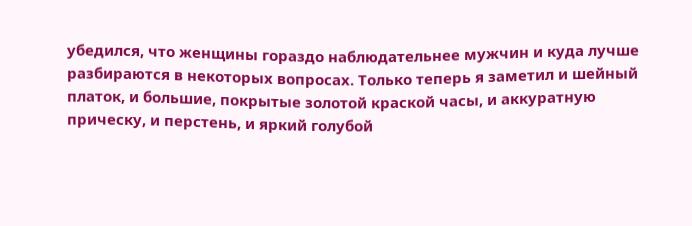убедился, что женщины гораздо наблюдательнее мужчин и куда лучше разбираются в некоторых вопросах. Только теперь я заметил и шейный платок, и большие, покрытые золотой краской часы, и аккуратную прическу, и перстень, и яркий голубой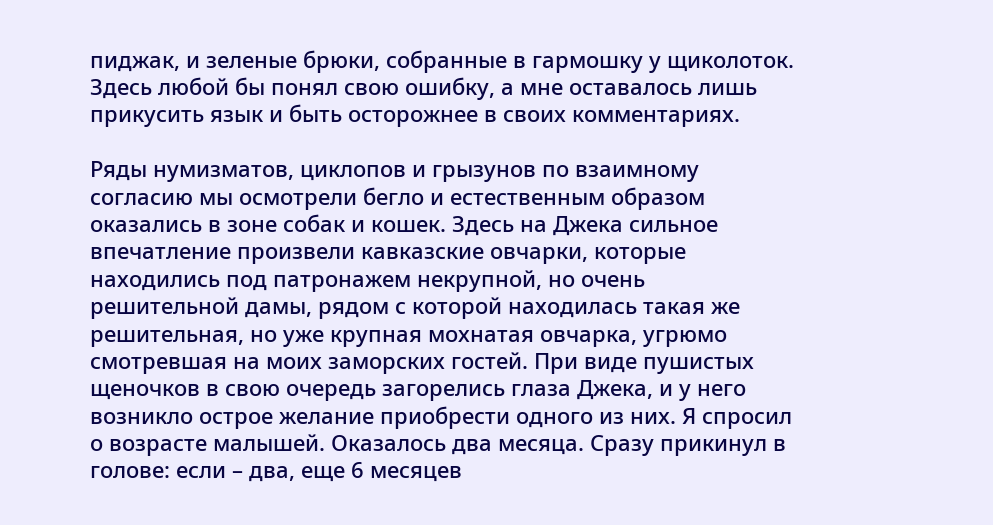пиджак, и зеленые брюки, собранные в гармошку у щиколоток. Здесь любой бы понял свою ошибку, а мне оставалось лишь прикусить язык и быть осторожнее в своих комментариях.

Ряды нумизматов, циклопов и грызунов по взаимному согласию мы осмотрели бегло и естественным образом оказались в зоне собак и кошек. Здесь на Джека сильное впечатление произвели кавказские овчарки, которые находились под патронажем некрупной, но очень решительной дамы, рядом с которой находилась такая же решительная, но уже крупная мохнатая овчарка, угрюмо смотревшая на моих заморских гостей. При виде пушистых щеночков в свою очередь загорелись глаза Джека, и у него возникло острое желание приобрести одного из них. Я спросил о возрасте малышей. Оказалось два месяца. Сразу прикинул в голове: если – два, еще 6 месяцев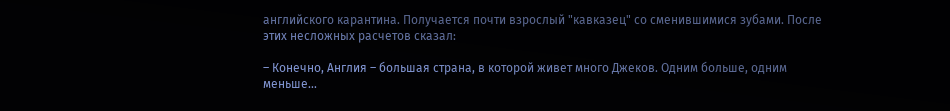английского карантина. Получается почти взрослый "кавказец" со сменившимися зубами. После этих несложных расчетов сказал:

– Конечно, Англия – большая страна, в которой живет много Джеков. Одним больше, одним меньше...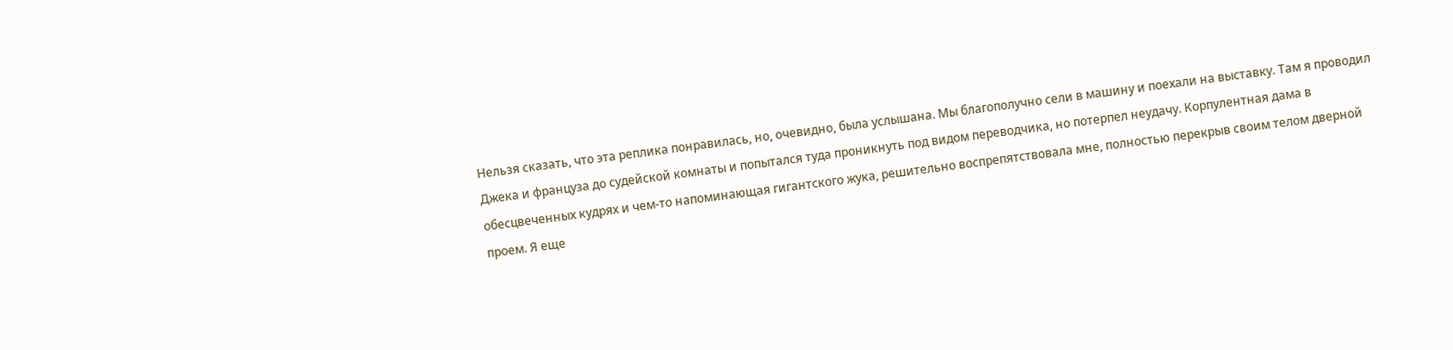Нельзя сказать, что эта реплика понравилась, но, очевидно, была услышана. Мы благополучно сели в машину и поехали на выставку. Там я проводил Джека и француза до судейской комнаты и попытался туда проникнуть под видом переводчика, но потерпел неудачу. Корпулентная дама в обесцвеченных кудрях и чем-то напоминающая гигантского жука, решительно воспрепятствовала мне, полностью перекрыв своим телом дверной проем. Я еще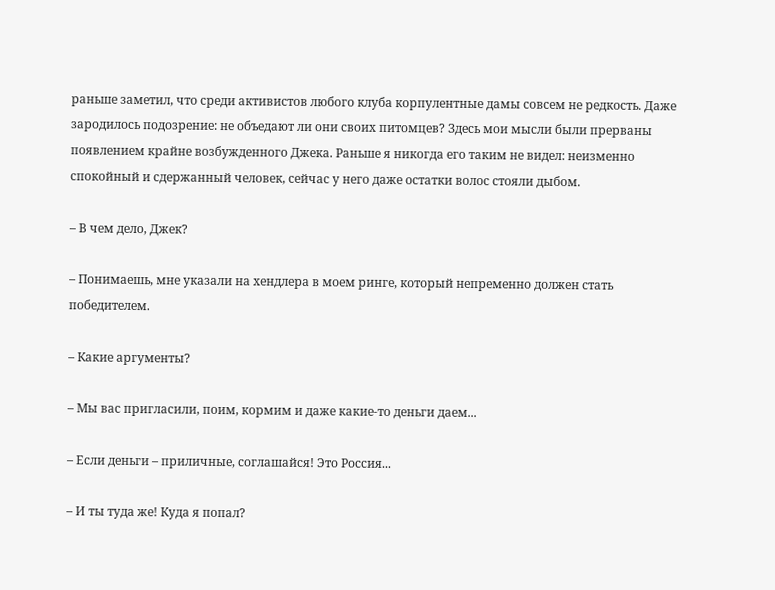раньше заметил, что среди активистов любого клуба корпулентные дамы совсем не редкость. Даже зародилось подозрение: не объедают ли они своих питомцев? Здесь мои мысли были прерваны появлением крайне возбужденного Джека. Раньше я никогда его таким не видел: неизменно спокойный и сдержанный человек, сейчас у него даже остатки волос стояли дыбом.

– В чем дело, Джек?

– Понимаешь, мне указали на хендлера в моем ринге, который непременно должен стать победителем.

– Какие аргументы?

– Мы вас пригласили, поим, кормим и даже какие-то деньги даем...

– Если деньги – приличные, соглашайся! Это Россия...

– И ты туда же! Куда я попал?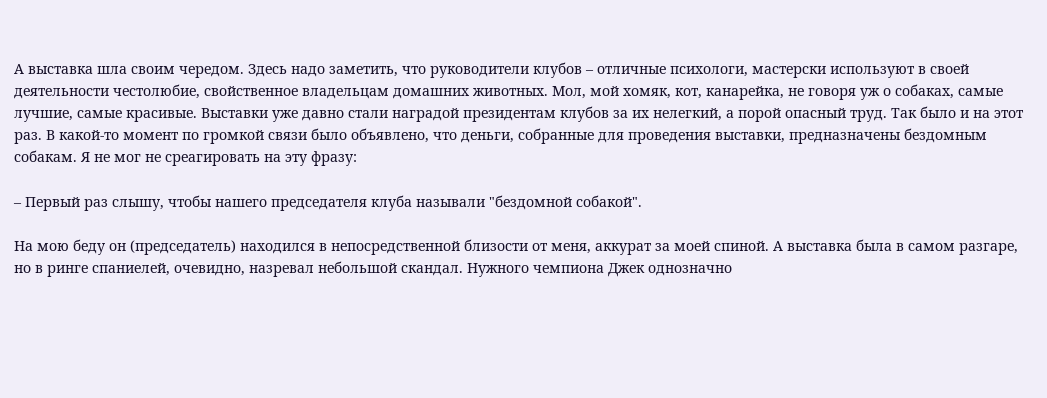А выставка шла своим чередом. Здесь надо заметить, что руководители клубов – отличные психологи, мастерски используют в своей деятельности честолюбие, свойственное владельцам домашних животных. Мол, мой хомяк, кот, канарейка, не говоря уж о собаках, самые лучшие, самые красивые. Выставки уже давно стали наградой президентам клубов за их нелегкий, а порой опасный труд. Так было и на этот раз. В какой-то момент по громкой связи было объявлено, что деньги, собранные для проведения выставки, предназначены бездомным собакам. Я не мог не среагировать на эту фразу:

– Первый раз слышу, чтобы нашего председателя клуба называли "бездомной собакой".

На мою беду он (председатель) находился в непосредственной близости от меня, аккурат за моей спиной. А выставка была в самом разгаре, но в ринге спаниелей, очевидно, назревал небольшой скандал. Нужного чемпиона Джек однозначно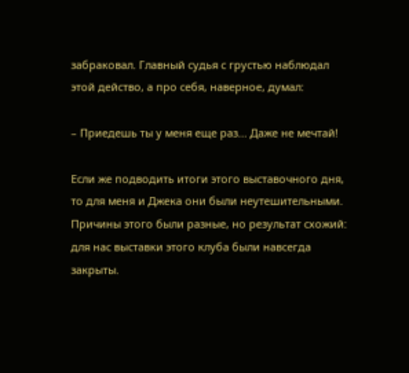забраковал. Главный судья с грустью наблюдал этой действо, а про себя, наверное, думал:

– Приедешь ты у меня еще раз... Даже не мечтай!

Если же подводить итоги этого выставочного дня, то для меня и Джека они были неутешительными. Причины этого были разные, но результат схожий: для нас выставки этого клуба были навсегда закрыты.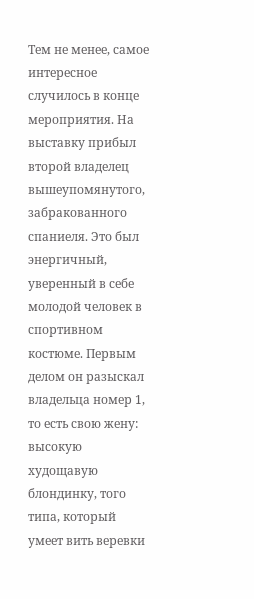Тем не менее, самое интересное случилось в конце мероприятия. На выставку прибыл второй владелец вышеупомянутого, забракованного спаниеля. Это был энергичный, уверенный в себе молодой человек в спортивном костюме. Первым делом он разыскал владельца номер 1, то есть свою жену: высокую худощавую блондинку, того типа, который умеет вить веревки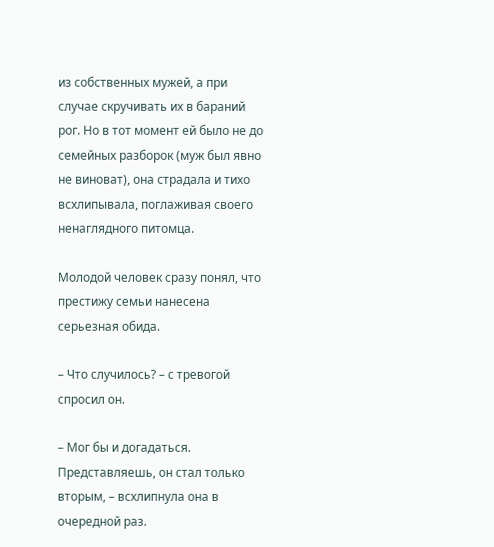из собственных мужей, а при случае скручивать их в бараний рог. Но в тот момент ей было не до семейных разборок (муж был явно не виноват), она страдала и тихо всхлипывала, поглаживая своего ненаглядного питомца.

Молодой человек сразу понял, что престижу семьи нанесена серьезная обида.

– Что случилось? – с тревогой спросил он.

– Мог бы и догадаться. Представляешь, он стал только вторым, – всхлипнула она в очередной раз.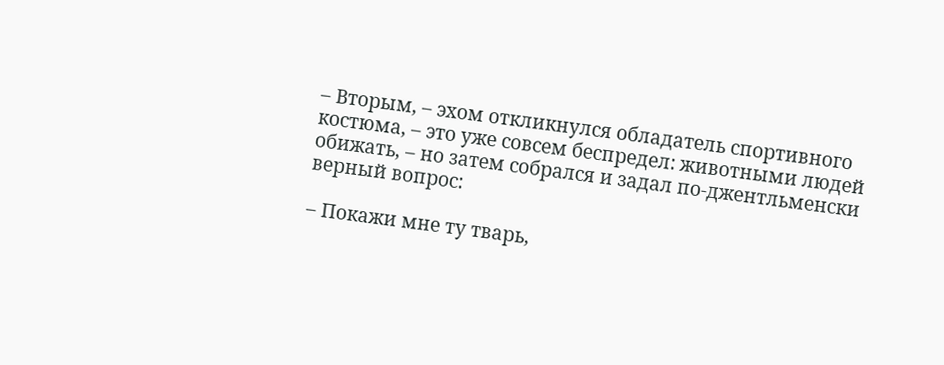– Вторым, – эхом откликнулся обладатель спортивного костюма, – это уже совсем беспредел: животными людей обижать, – но затем собрался и задал по-джентльменски верный вопрос:

– Покажи мне ту тварь,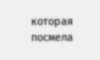которая посмела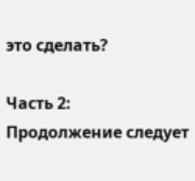это сделать?

Часть 2: Продолжение следует